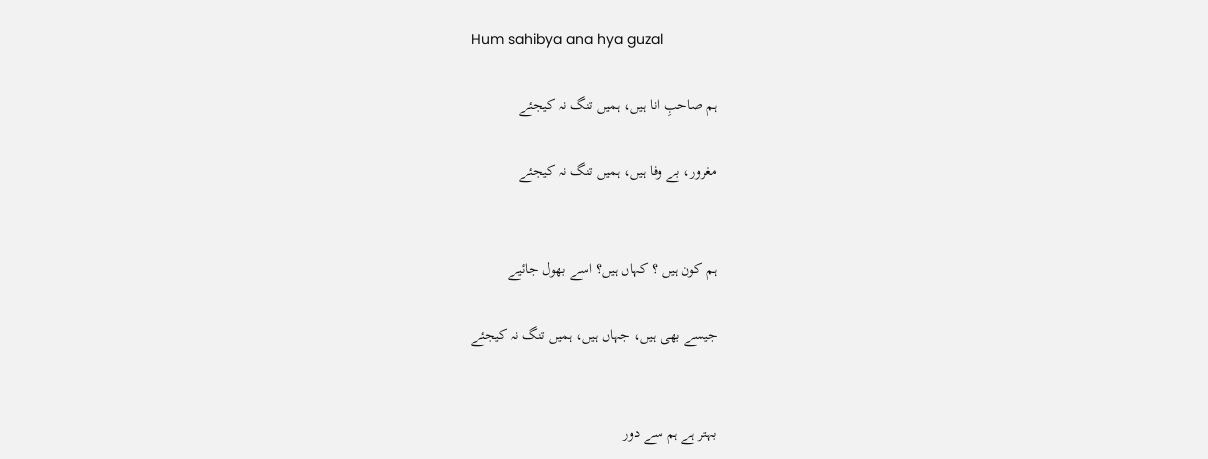Hum sahibya ana hya guzal

ہم صاحبِ انا ہیں، ہمیں تنگ نہ کیجئے

مغرور، بے وفا ہیں، ہمیں تنگ نہ کیجئے


ہم کون ہیں ؟ کہاں ہیں؟ اسے بھول جائیے

جیسے بھی ہیں، جہاں ہیں، ہمیں تنگ نہ کیجئے


بہتر ہے ہم سے دور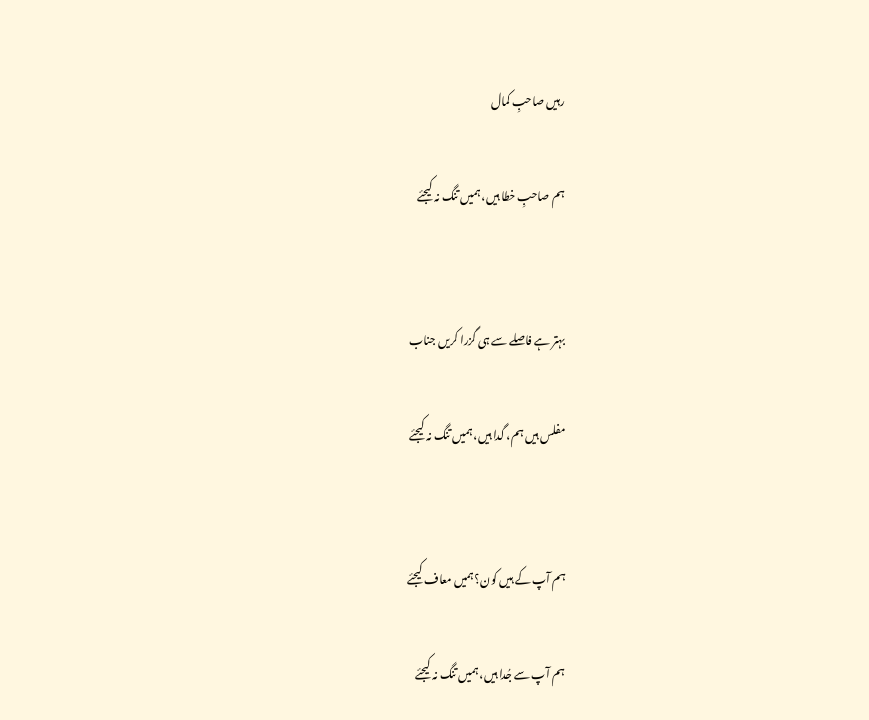رہیں صاحبِ کمال

ہم صاحبِ خطا ہیں، ہمیں تنگ نہ کیجئے


بہتر ہے فاصلے سے ہی گزرا کریں جناب

مفلس ہیں ہم، گدا ہیں، ہمیں تنگ نہ کیجئے


ہم آپ کے ہیں کون؟ ہمیں معاف کیجئے

ہم آپ سے جُدا ہیں، ہمیں تنگ نہ کیجئے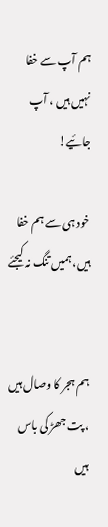ہم آپ سے خفا نہیں ہیں ، آپ جائیے!

خود ہی سے ہم خفا ہیں، ہمیں تنگ نہ کیجئے


ہم ہجر کا وصال ہیں ، پت جھڑ کی باس ہیں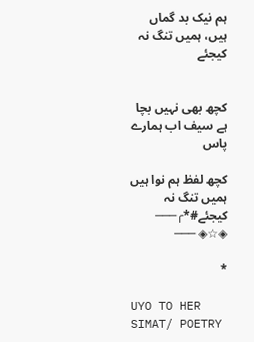ہم نیک بد گماں ہیں، ہمیں تنگ نہ کیجئے


کچھ بھی نہیں بچا ہے سیف اب ہمارے پاس

کچھ لفظ ہم نوا ہیں ہمیں تنگ نہ کیجئے#*╭─── ◈☆◈ ───

*

UYO TO HER SIMAT/ POETRY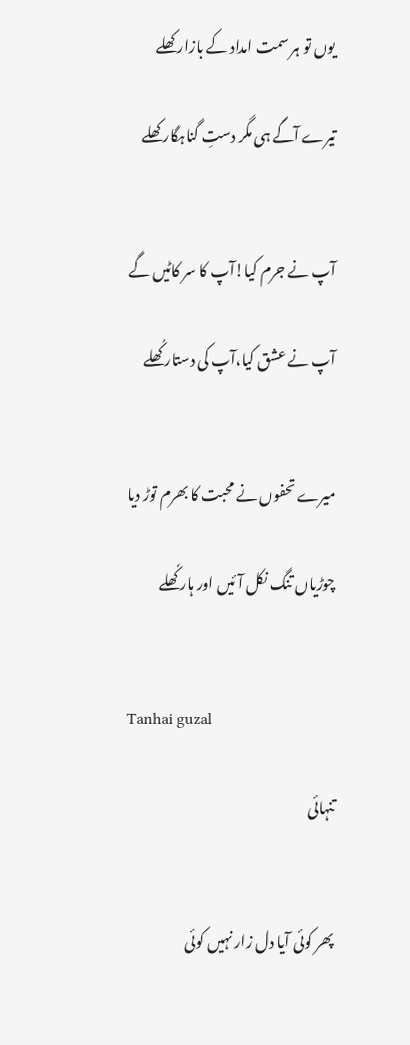یوں تو ہر سمت امداد کے بازار کھلے

تیرے آگے ہی مگر دستِ گناہگار کھلے


آپ نے جرم کیا!آپ کا سر کاٹیں گے

آپ نے عشق کیا،آپ کی دستار کُھلے


میرے تحفوں نے محبت کا بھرم توڑ دیا

چوڑیاں تنگ نکل آئیں اور ہار کٗھلے


Tanhai guzal

تنہائی


پھر کوئی آیا دل زار نہیں کوئی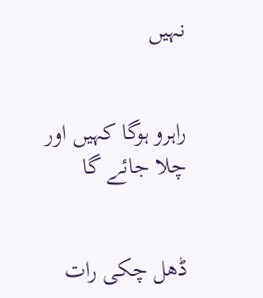نہیں


راہرو ہوگا کہیں اور چلا جائے گا


ڈھل چکی رات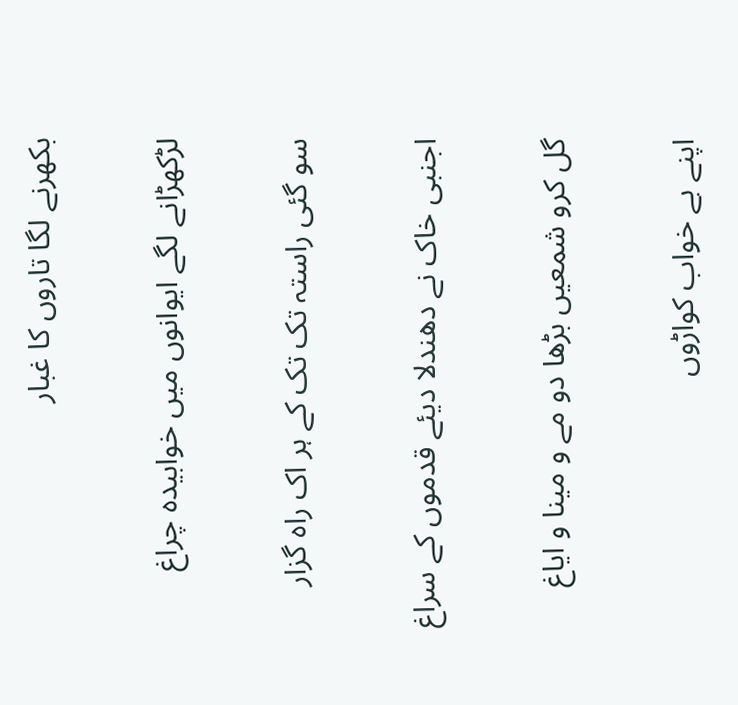بکھرنے لگا تاروں کا غبار


لڑکھڑانے لگے ایوانوں میں خوابیدہ چراغ


سو گئی راستہ تک تک کے ہر اک راہ گزار


اجنبی خاک نے دھندلا دیئے قدموں کے سراغ


گل کرو شمعیں بڑھا دو مے و مینا و ایاغ


اپنے بے خواب کواڑوں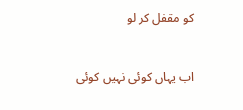کو مقفل کر لو


اب یہاں کوئی نہیں کوئی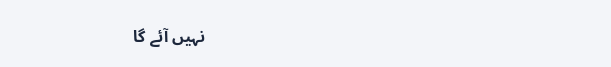نہیں آئے گا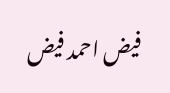فیض احمد فیض